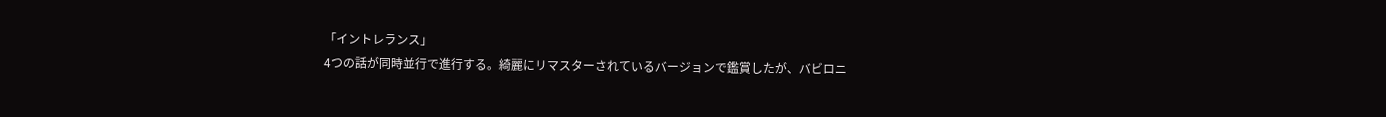「イントレランス」
4つの話が同時並行で進行する。綺麗にリマスターされているバージョンで鑑賞したが、バビロニ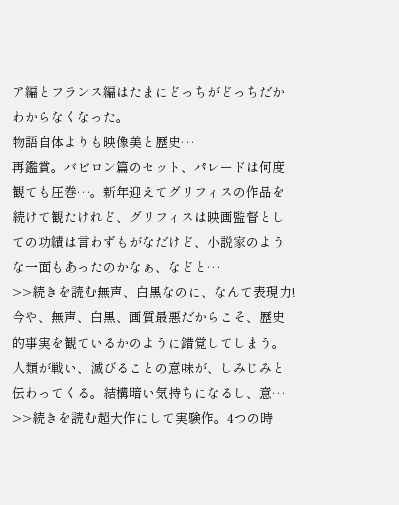ア編とフランス編はたまにどっちがどっちだかわからなくなった。
物語自体よりも映像美と歴史…
再鑑賞。バビロン篇のセット、パレードは何度観ても圧巻…。新年迎えてグリフィスの作品を続けて観たけれど、グリフィスは映画監督としての功績は言わずもがなだけど、小説家のような一面もあったのかなぁ、などと…
>>続きを読む無声、白黒なのに、なんて表現力!今や、無声、白黒、画質最悪だからこそ、歴史的事実を観ているかのように錯覚してしまう。人類が戦い、滅びることの意味が、しみじみと伝わってくる。結構暗い気持ちになるし、意…
>>続きを読む超大作にして実験作。4つの時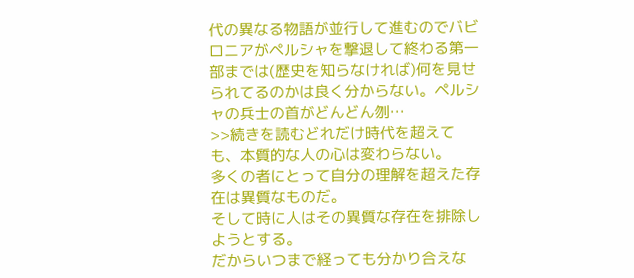代の異なる物語が並行して進むのでバビロニアがペルシャを撃退して終わる第一部までは(歴史を知らなければ)何を見せられてるのかは良く分からない。ペルシャの兵士の首がどんどん刎…
>>続きを読むどれだけ時代を超えても、本質的な人の心は変わらない。
多くの者にとって自分の理解を超えた存在は異質なものだ。
そして時に人はその異質な存在を排除しようとする。
だからいつまで経っても分かり合えな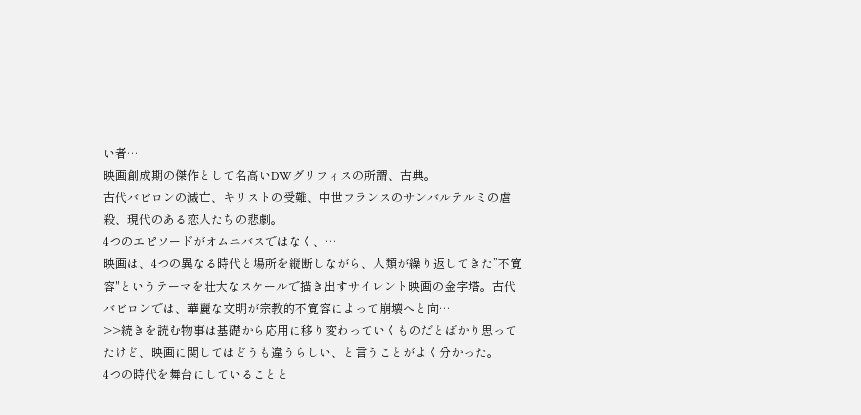い者…
映画創成期の傑作として名高いDWグリフィスの所謂、古典。
古代バビロンの滅亡、キリストの受難、中世フランスのサンバルテルミの虐殺、現代のある恋人たちの悲劇。
4つのエピソードがオムニバスではなく、…
映画は、4つの異なる時代と場所を縦断しながら、人類が繰り返してきた”不寛容"というテーマを壮大なスケールで描き出すサイレント映画の金字塔。古代バビロンでは、華麗な文明が宗教的不寛容によって崩壊へと向…
>>続きを読む物事は基礎から応用に移り変わっていくものだとばかり思ってたけど、映画に関してはどうも違うらしい、と言うことがよく分かった。
4つの時代を舞台にしていることと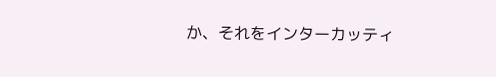か、それをインターカッティ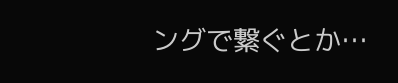ングで繋ぐとか…